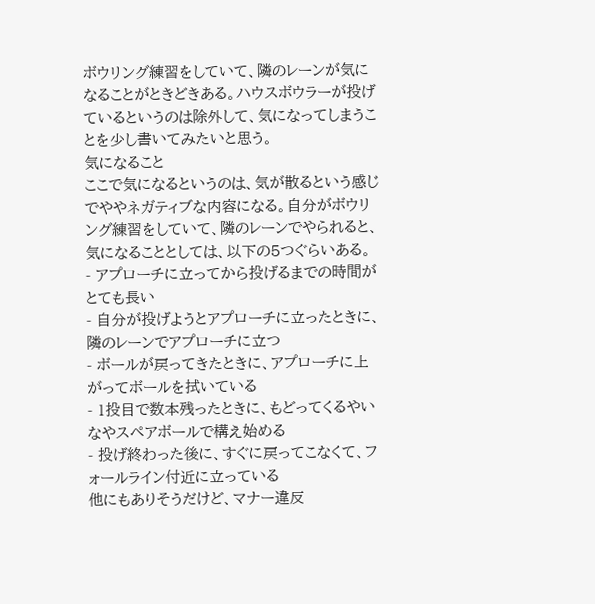ボウリング練習をしていて、隣のレーンが気になることがときどきある。ハウスボウラーが投げているというのは除外して、気になってしまうことを少し書いてみたいと思う。
気になること
ここで気になるというのは、気が散るという感じでややネガティブな内容になる。自分がボウリング練習をしていて、隣のレーンでやられると、気になることとしては、以下の5つぐらいある。
- アプローチに立ってから投げるまでの時間がとても長い
- 自分が投げようとアプローチに立ったときに、隣のレーンでアプローチに立つ
- ボールが戻ってきたときに、アプローチに上がってボールを拭いている
- 1投目で数本残ったときに、もどってくるやいなやスペアボールで構え始める
- 投げ終わった後に、すぐに戻ってこなくて、フォールライン付近に立っている
他にもありそうだけど、マナー違反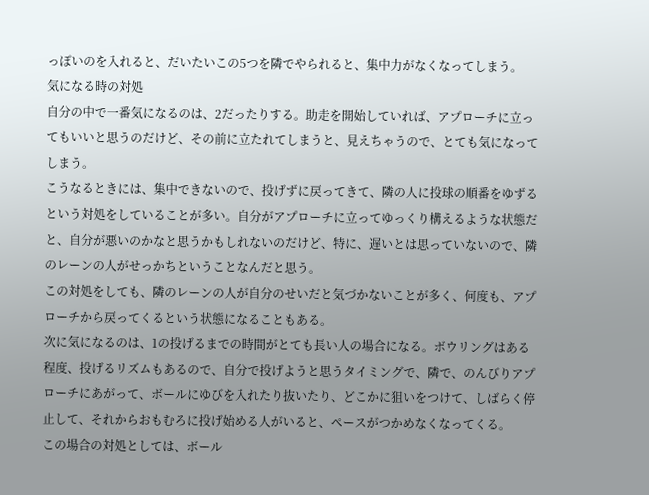っぽいのを入れると、だいたいこの5つを隣でやられると、集中力がなくなってしまう。
気になる時の対処
自分の中で一番気になるのは、2だったりする。助走を開始していれば、アプローチに立ってもいいと思うのだけど、その前に立たれてしまうと、見えちゃうので、とても気になってしまう。
こうなるときには、集中できないので、投げずに戻ってきて、隣の人に投球の順番をゆずるという対処をしていることが多い。自分がアプローチに立ってゆっくり構えるような状態だと、自分が悪いのかなと思うかもしれないのだけど、特に、遅いとは思っていないので、隣のレーンの人がせっかちということなんだと思う。
この対処をしても、隣のレーンの人が自分のせいだと気づかないことが多く、何度も、アプローチから戻ってくるという状態になることもある。
次に気になるのは、1の投げるまでの時間がとても長い人の場合になる。ボウリングはある程度、投げるリズムもあるので、自分で投げようと思うタイミングで、隣で、のんびりアプローチにあがって、ボールにゆびを入れたり抜いたり、どこかに狙いをつけて、しばらく停止して、それからおもむろに投げ始める人がいると、ペースがつかめなくなってくる。
この場合の対処としては、ボール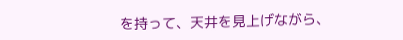を持って、天井を見上げながら、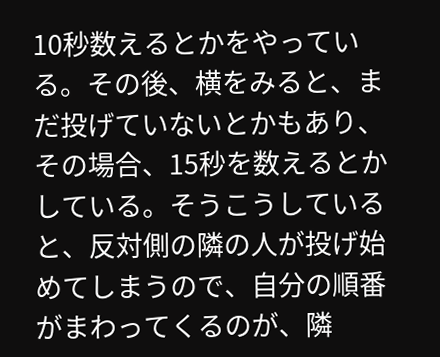10秒数えるとかをやっている。その後、横をみると、まだ投げていないとかもあり、その場合、15秒を数えるとかしている。そうこうしていると、反対側の隣の人が投げ始めてしまうので、自分の順番がまわってくるのが、隣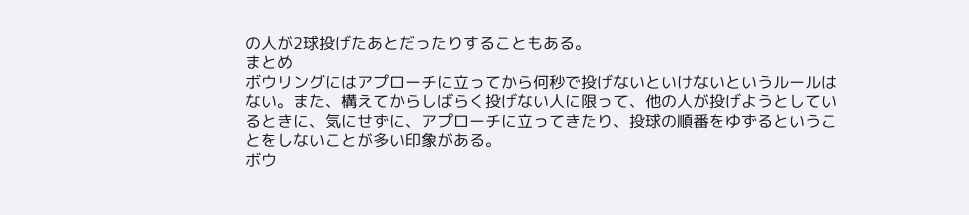の人が2球投げたあとだったりすることもある。
まとめ
ボウリングにはアプローチに立ってから何秒で投げないといけないというルールはない。また、構えてからしばらく投げない人に限って、他の人が投げようとしているときに、気にせずに、アプローチに立ってきたり、投球の順番をゆずるということをしないことが多い印象がある。
ボウ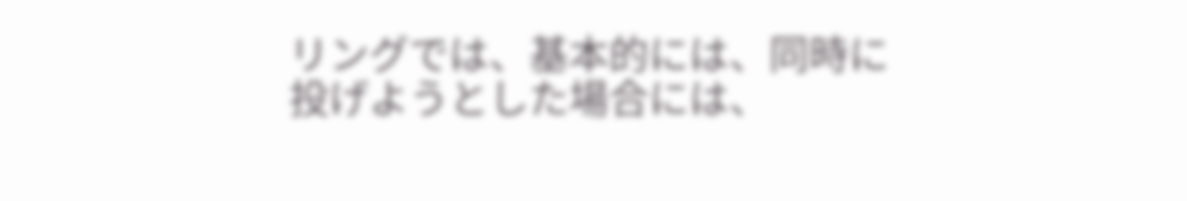リングでは、基本的には、同時に投げようとした場合には、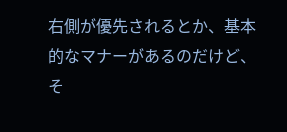右側が優先されるとか、基本的なマナーがあるのだけど、そ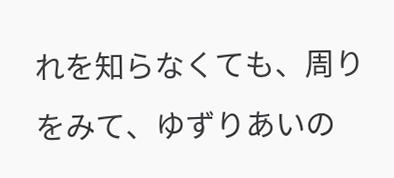れを知らなくても、周りをみて、ゆずりあいの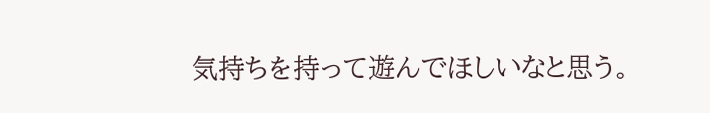気持ちを持って遊んでほしいなと思う。